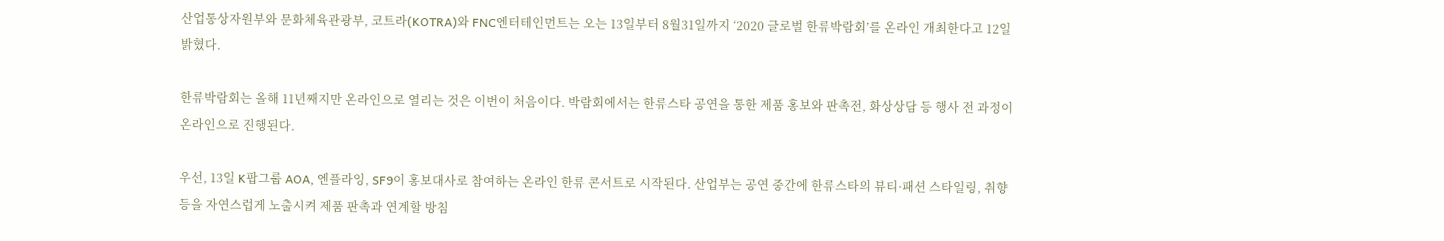산업통상자원부와 문화체육관광부, 코트라(KOTRA)와 FNC엔터테인먼트는 오는 13일부터 8월31일까지 ‘2020 글로벌 한류박람회’를 온라인 개최한다고 12일 밝혔다.

한류박람회는 올해 11년째지만 온라인으로 열리는 것은 이번이 처음이다. 박람회에서는 한류스타 공연을 통한 제품 홍보와 판촉전, 화상상담 등 행사 전 과정이 온라인으로 진행된다.

우선, 13일 K팝그룹 AOA, 엔플라잉, SF9이 홍보대사로 참여하는 온라인 한류 콘서트로 시작된다. 산업부는 공연 중간에 한류스타의 뷰티·패션 스타일링, 취향 등을 자연스럽게 노출시켜 제품 판촉과 연계할 방침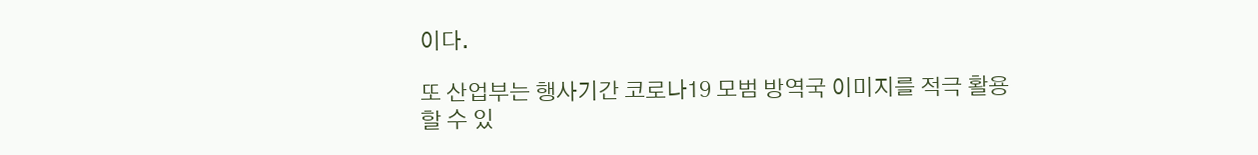이다.

또 산업부는 행사기간 코로나19 모범 방역국 이미지를 적극 활용할 수 있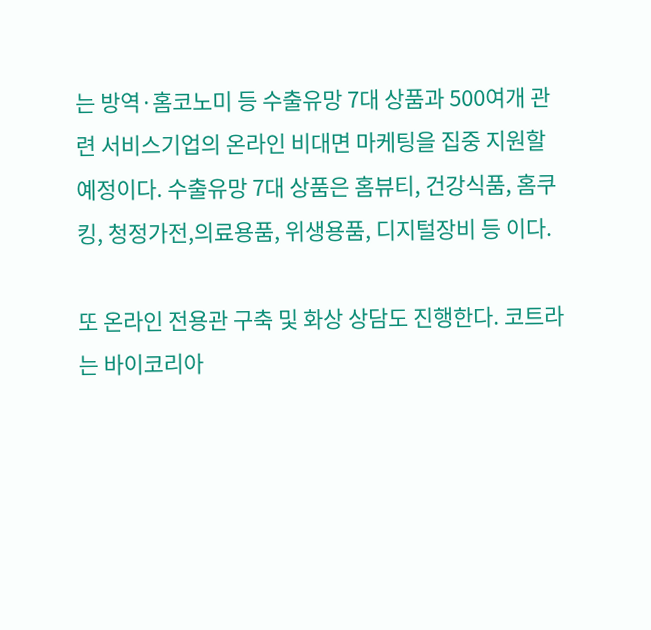는 방역·홈코노미 등 수출유망 7대 상품과 500여개 관련 서비스기업의 온라인 비대면 마케팅을 집중 지원할 예정이다. 수출유망 7대 상품은 홈뷰티, 건강식품, 홈쿠킹, 청정가전,의료용품, 위생용품, 디지털장비 등 이다.

또 온라인 전용관 구축 및 화상 상담도 진행한다. 코트라는 바이코리아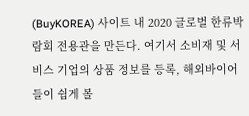(BuyKOREA) 사이트 내 2020 글로벌 한류박람회 전용관을 만든다. 여기서 소비재 및 서비스 기업의 상품 정보를 등록, 해외바이어들이 쉽게 볼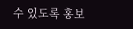수 있도록 홍보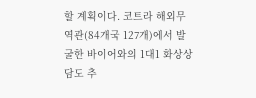할 계획이다. 코트라 해외무역관(84개국 127개)에서 발굴한 바이어와의 1대1 화상상담도 추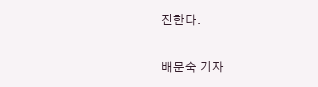진한다.

배문숙 기자